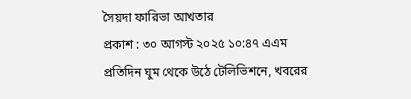সৈয়দা ফারিভা আখতার
প্রকাশ : ৩০ আগস্ট ২০২৫ ১০:৪৭ এএম
প্রতিদিন ঘুম থেকে উঠে টেলিভিশনে, খবরের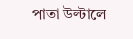পাতা উল্টালে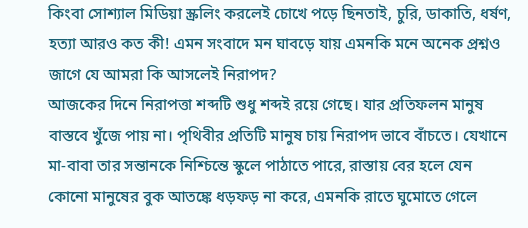কিংবা সোশ্যাল মিডিয়া স্ক্রলিং করলেই চোখে পড়ে ছিনতাই, চুরি, ডাকাতি, ধর্ষণ, হত্যা আরও কত কী! এমন সংবাদে মন ঘাবড়ে যায় এমনকি মনে অনেক প্রশ্নও জাগে যে আমরা কি আসলেই নিরাপদ?
আজকের দিনে নিরাপত্তা শব্দটি শুধু শব্দই রয়ে গেছে। যার প্রতিফলন মানুষ বাস্তবে খুঁজে পায় না। পৃথিবীর প্রতিটি মানুষ চায় নিরাপদ ভাবে বাঁচতে। যেখানে মা-বাবা তার সন্তানকে নিশ্চিন্তে স্কুলে পাঠাতে পারে, রাস্তায় বের হলে যেন কোনো মানুষের বুক আতঙ্কে ধড়ফড় না করে, এমনকি রাতে ঘুমোতে গেলে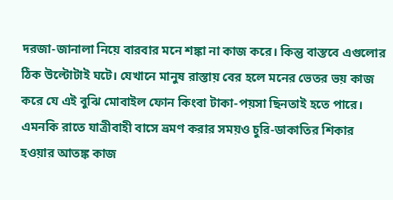দরজা-জানালা নিয়ে বারবার মনে শঙ্কা না কাজ করে। কিন্তু বাস্তবে এগুলোর ঠিক উল্টোটাই ঘটে। যেখানে মানুষ রাস্তায় বের হলে মনের ভেতর ভয় কাজ করে যে এই বুঝি মোবাইল ফোন কিংবা টাকা-পয়সা ছিনতাই হতে পারে। এমনকি রাতে যাত্রীবাহী বাসে ভ্রমণ করার সময়ও চুরি-ডাকাতির শিকার হওয়ার আতঙ্ক কাজ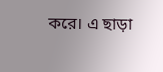করে। এ ছাড়া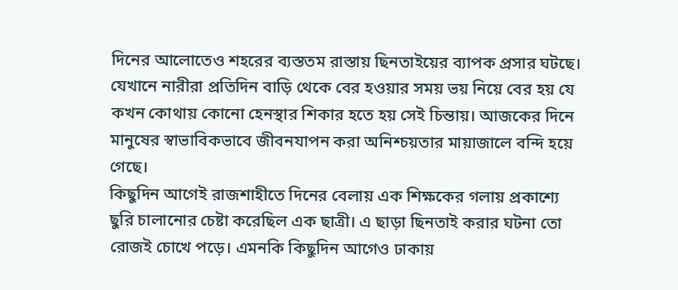দিনের আলোতেও শহরের ব্যস্ততম রাস্তায় ছিনতাইয়ের ব্যাপক প্রসার ঘটছে। যেখানে নারীরা প্রতিদিন বাড়ি থেকে বের হওয়ার সময় ভয় নিয়ে বের হয় যে কখন কোথায় কোনো হেনস্থার শিকার হতে হয় সেই চিন্তায়। আজকের দিনে মানুষের স্বাভাবিকভাবে জীবনযাপন করা অনিশ্চয়তার মায়াজালে বন্দি হয়ে গেছে।
কিছুদিন আগেই রাজশাহীতে দিনের বেলায় এক শিক্ষকের গলায় প্রকাশ্যে ছুরি চালানোর চেষ্টা করেছিল এক ছাত্রী। এ ছাড়া ছিনতাই করার ঘটনা তো রোজই চোখে পড়ে। এমনকি কিছুদিন আগেও ঢাকায়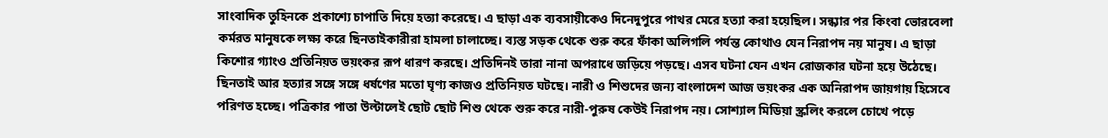সাংবাদিক তুহিনকে প্রকাশ্যে চাপাতি দিয়ে হত্যা করেছে। এ ছাড়া এক ব্যবসায়ীকেও দিনেদুপুরে পাথর মেরে হত্যা করা হয়েছিল। সন্ধ্যার পর কিংবা ভোরবেলা কর্মরত মানুষকে লক্ষ্য করে ছিনতাইকারীরা হামলা চালাচ্ছে। ব্যস্ত সড়ক থেকে শুরু করে ফাঁকা অলিগলি পর্যন্ত কোথাও যেন নিরাপদ নয় মানুষ। এ ছাড়া কিশোর গ্যাংও প্রতিনিয়ত ভয়ংকর রূপ ধারণ করছে। প্রতিদিনই তারা নানা অপরাধে জড়িয়ে পড়ছে। এসব ঘটনা যেন এখন রোজকার ঘটনা হয়ে উঠেছে।
ছিনতাই আর হত্যার সঙ্গে সঙ্গে ধর্ষণের মতো ঘৃণ্য কাজও প্রতিনিয়ত ঘটছে। নারী ও শিশুদের জন্য বাংলাদেশ আজ ভয়ংকর এক অনিরাপদ জায়গায় হিসেবে পরিণত হচ্ছে। পত্রিকার পাতা উল্টালেই ছোট ছোট শিশু থেকে শুরু করে নারী-পুরুষ কেউই নিরাপদ নয়। সোশ্যাল মিডিয়া স্ক্রলিং করলে চোখে পড়ে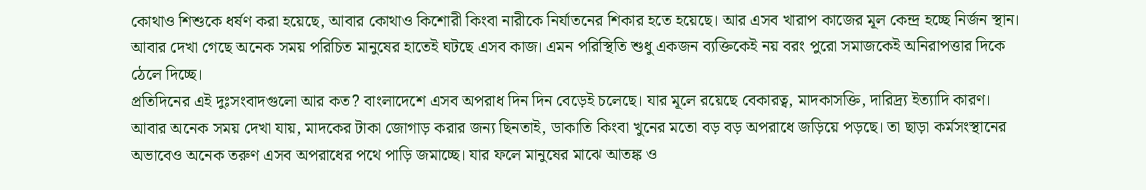কোথাও শিশুকে ধর্ষণ করা হয়েছে, আবার কোথাও কিশোরী কিংবা নারীকে নির্যাতনের শিকার হতে হয়েছে। আর এসব খারাপ কাজের মূল কেন্দ্র হচ্ছে নির্জন স্থান। আবার দেখা গেছে অনেক সময় পরিচিত মানুষের হাতেই ঘটছে এসব কাজ। এমন পরিস্থিতি শুধু একজন ব্যক্তিকেই নয় বরং পুরো সমাজকেই অনিরাপত্তার দিকে ঠেলে দিচ্ছে।
প্রতিদিনের এই দুঃসংবাদগুলো আর কত? বাংলাদেশে এসব অপরাধ দিন দিন বেড়েই চলেছে। যার মূলে রয়েছে বেকারত্ব, মাদকাসক্তি, দারিদ্র্য ইত্যাদি কারণ। আবার অনেক সময় দেখা যায়, মাদকের টাকা জোগাড় করার জন্য ছিনতাই, ডাকাতি কিংবা খুনের মতো বড় বড় অপরাধে জড়িয়ে পড়ছে। তা ছাড়া কর্মসংস্থানের অভাবেও অনেক তরুণ এসব অপরাধের পথে পাড়ি জমাচ্ছে। যার ফলে মানুষের মাঝে আতঙ্ক ও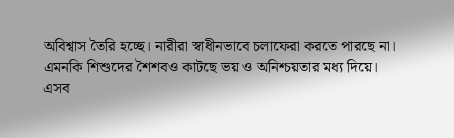অবিশ্বাস তৈরি হচ্ছে। নারীরা স্বাধীনভাবে চলাফেরা করতে পারছে না। এমনকি শিশুদের শৈশবও কাটছে ভয় ও অনিশ্চয়তার মধ্য দিয়ে।
এসব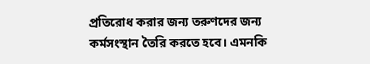প্রতিরোধ করার জন্য তরুণদের জন্য কর্মসংস্থান তৈরি করতে হবে। এমনকি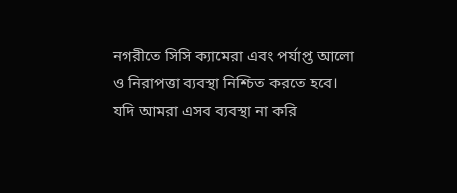নগরীতে সিসি ক্যামেরা এবং পর্যাপ্ত আলো ও নিরাপত্তা ব্যবস্থা নিশ্চিত করতে হবে। যদি আমরা এসব ব্যবস্থা না করি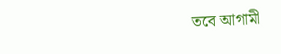তবে আগামী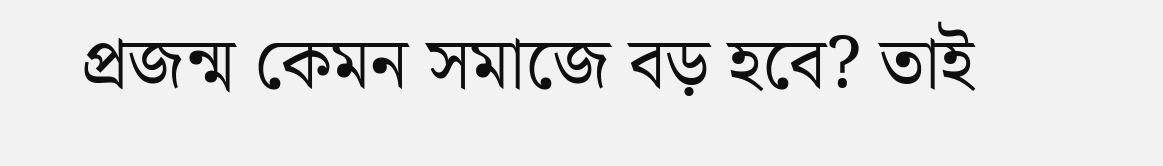প্রজন্ম কেমন সমাজে বড় হবে? তাই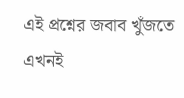এই প্রশ্নের জবাব খুঁজতে এখনই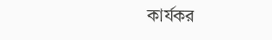কার্যকর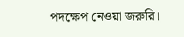পদক্ষেপ নেওয়া জরুরি।